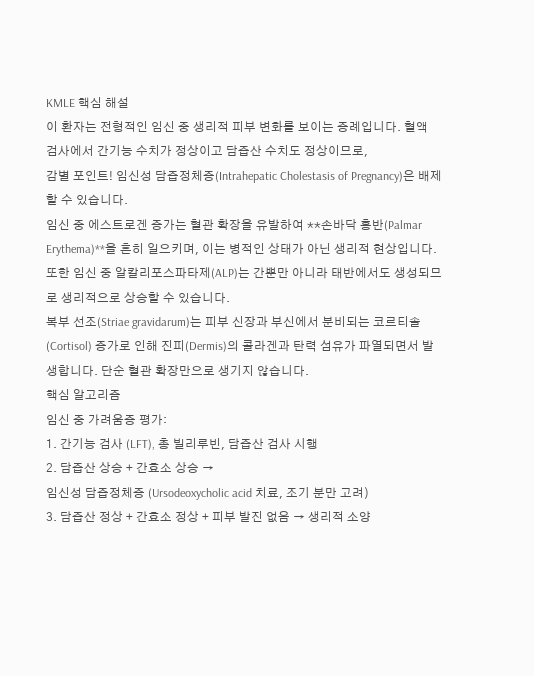KMLE 핵심 해설
이 환자는 전형적인 임신 중 생리적 피부 변화를 보이는 증례입니다. 혈액 검사에서 간기능 수치가 정상이고 담즙산 수치도 정상이므로,
감별 포인트! 임신성 담즙정체증(Intrahepatic Cholestasis of Pregnancy)은 배제할 수 있습니다.
임신 중 에스트로겐 증가는 혈관 확장을 유발하여 **손바닥 홍반(Palmar Erythema)**을 흔히 일으키며, 이는 병적인 상태가 아닌 생리적 현상입니다. 또한 임신 중 알칼리포스파타제(ALP)는 간뿐만 아니라 태반에서도 생성되므로 생리적으로 상승할 수 있습니다.
복부 선조(Striae gravidarum)는 피부 신장과 부신에서 분비되는 코르티솔(Cortisol) 증가로 인해 진피(Dermis)의 콜라겐과 탄력 섬유가 파열되면서 발생합니다. 단순 혈관 확장만으로 생기지 않습니다.
핵심 알고리즘
임신 중 가려움증 평가:
1. 간기능 검사 (LFT), 총 빌리루빈, 담즙산 검사 시행
2. 담즙산 상승 + 간효소 상승 →
임신성 담즙정체증 (Ursodeoxycholic acid 치료, 조기 분만 고려)
3. 담즙산 정상 + 간효소 정상 + 피부 발진 없음 → 생리적 소양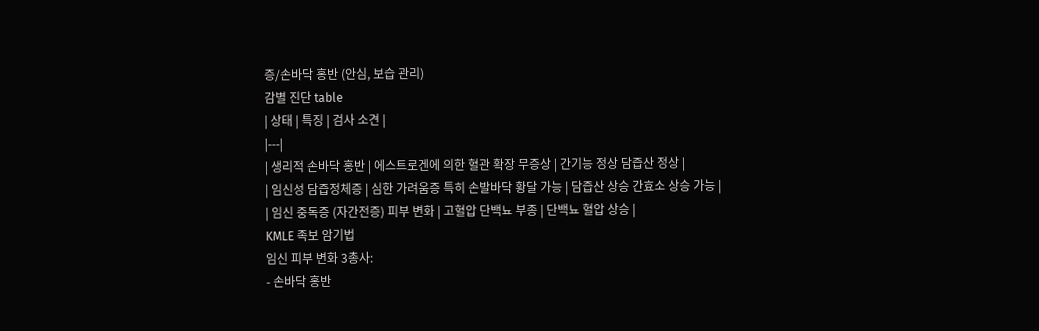증/손바닥 홍반 (안심, 보습 관리)
감별 진단 table
| 상태 | 특징 | 검사 소견 |
|---|
| 생리적 손바닥 홍반 | 에스트로겐에 의한 혈관 확장 무증상 | 간기능 정상 담즙산 정상 |
| 임신성 담즙정체증 | 심한 가려움증 특히 손발바닥 황달 가능 | 담즙산 상승 간효소 상승 가능 |
| 임신 중독증 (자간전증) 피부 변화 | 고혈압 단백뇨 부종 | 단백뇨 혈압 상승 |
KMLE 족보 암기법
임신 피부 변화 3총사:
- 손바닥 홍반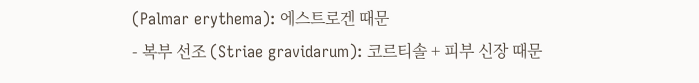(Palmar erythema): 에스트로겐 때문
- 복부 선조 (Striae gravidarum): 코르티솔 + 피부 신장 때문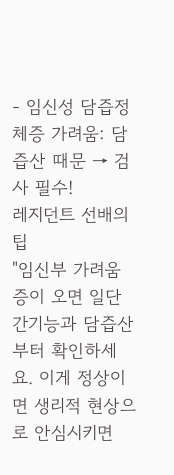- 임신성 담즙정체증 가려움: 담즙산 때문 → 검사 필수!
레지던트 선배의 팁
"임신부 가려움증이 오면 일단 간기능과 담즙산부터 확인하세요. 이게 정상이면 생리적 현상으로 안심시키면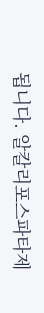됩니다. 알칼리포스파타제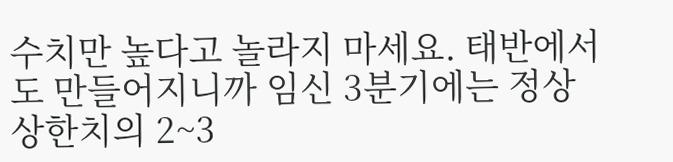수치만 높다고 놀라지 마세요. 태반에서도 만들어지니까 임신 3분기에는 정상 상한치의 2~3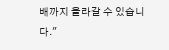배까지 올라갈 수 있습니다."